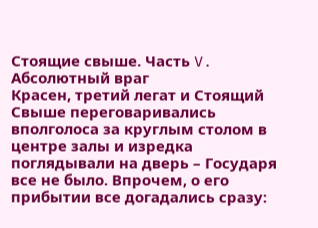Стоящие свыше. Часть V. Абсолютный враг
Красен, третий легат и Стоящий Свыше переговаривались вполголоса за круглым столом в центре залы и изредка поглядывали на дверь – Государя все не было. Впрочем, о его прибытии все догадались сразу: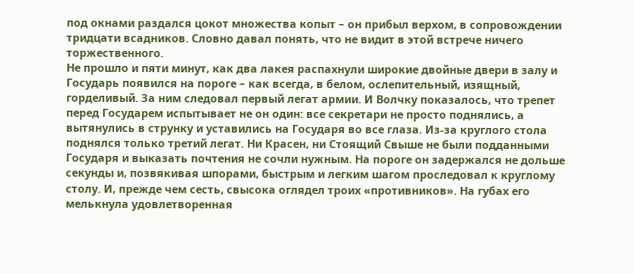под окнами раздался цокот множества копыт – он прибыл верхом, в сопровождении тридцати всадников. Словно давал понять, что не видит в этой встрече ничего торжественного.
Не прошло и пяти минут, как два лакея распахнули широкие двойные двери в залу и Государь появился на пороге – как всегда, в белом, ослепительный, изящный, горделивый. За ним следовал первый легат армии. И Волчку показалось, что трепет перед Государем испытывает не он один: все секретари не просто поднялись, а вытянулись в струнку и уставились на Государя во все глаза. Из‑за круглого стола поднялся только третий легат. Ни Красен, ни Стоящий Свыше не были подданными Государя и выказать почтения не сочли нужным. На пороге он задержался не дольше секунды и, позвякивая шпорами, быстрым и легким шагом проследовал к круглому столу. И, прежде чем сесть, свысока оглядел троих «противников». На губах его мелькнула удовлетворенная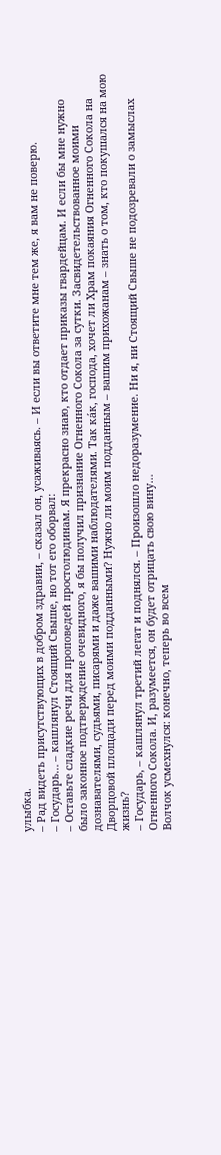улыбка.
– Рад видеть присутствующих в добром здравии, – сказал он, усаживаясь. – И если вы ответите мне тем же, я вам не поверю.
– Государь… – кашлянул Стоящий Свыше, но тот его оборвал:
– Оставьте сладкие речи для проповедей простолюдинам. Я прекрасно знаю, кто отдает приказы гвардейцам. И если бы мне нужно было законное подтверждение очевидного, я бы получил признание Огненного Сокола за сутки. Засвидетельствованное моими дознавателями, судьями, писарями и даже вашими наблюдателями. Так ка́к, господа, хочет ли Храм покаяния Огненного Сокола на Дворцовой площади перед моими подданными? Нужно ли моим подданным – вашим прихожанам – знать о том, кто покушался на мою жизнь?
– Государь, – кашлянул третий легат и поднялся. – Произошло недоразумение. Ни я, ни Стоящий Свыше не подозревали о замыслах Огненного Сокола. И, разумеется, он будет отрицать свою вину…
Волчок усмехнулся: конечно, теперь во всем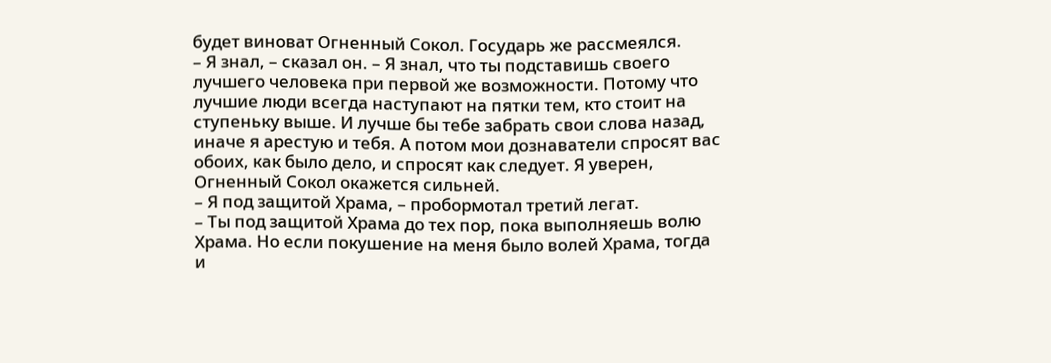будет виноват Огненный Сокол. Государь же рассмеялся.
– Я знал, – сказал он. – Я знал, что ты подставишь своего лучшего человека при первой же возможности. Потому что лучшие люди всегда наступают на пятки тем, кто стоит на ступеньку выше. И лучше бы тебе забрать свои слова назад, иначе я арестую и тебя. А потом мои дознаватели спросят вас обоих, как было дело, и спросят как следует. Я уверен, Огненный Сокол окажется сильней.
– Я под защитой Храма, – пробормотал третий легат.
– Ты под защитой Храма до тех пор, пока выполняешь волю Храма. Но если покушение на меня было волей Храма, тогда и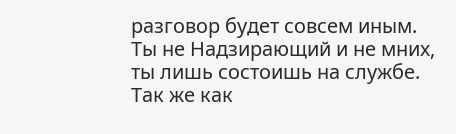разговор будет совсем иным. Ты не Надзирающий и не мних, ты лишь состоишь на службе. Так же как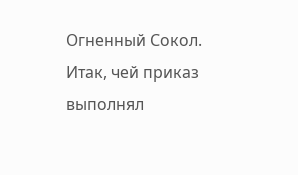Огненный Сокол. Итак, чей приказ выполнял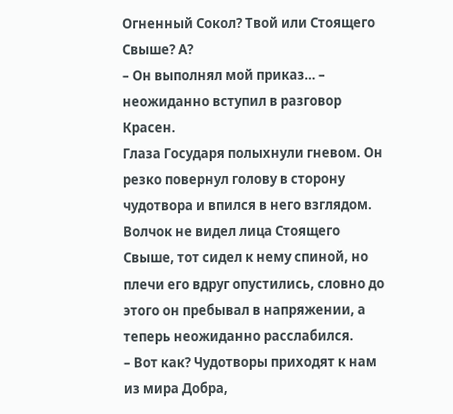Огненный Сокол? Твой или Стоящего Свыше? А?
– Он выполнял мой приказ… – неожиданно вступил в разговор Красен.
Глаза Государя полыхнули гневом. Он резко повернул голову в сторону чудотвора и впился в него взглядом. Волчок не видел лица Стоящего Свыше, тот сидел к нему спиной, но плечи его вдруг опустились, словно до этого он пребывал в напряжении, а теперь неожиданно расслабился.
– Вот как? Чудотворы приходят к нам из мира Добра,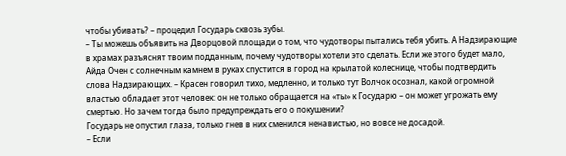чтобы убивать? – процедил Государь сквозь зубы.
– Ты можешь объявить на Дворцовой площади о том, что чудотворы пытались тебя убить. А Надзирающие в храмах разъяснят твоим подданным, почему чудотворы хотели это сделать. Если же этого будет мало, Айда Очен с солнечным камнем в руках спустится в город на крылатой колеснице, чтобы подтвердить слова Надзирающих. – Красен говорил тихо, медленно, и только тут Волчок осознал, какой огромной властью обладает этот человек: он не только обращается на «ты» к Государю – он может угрожать ему смертью. Но зачем тогда было предупреждать его о покушении?
Государь не опустил глаза, только гнев в них сменился ненавистью, но вовсе не досадой.
– Если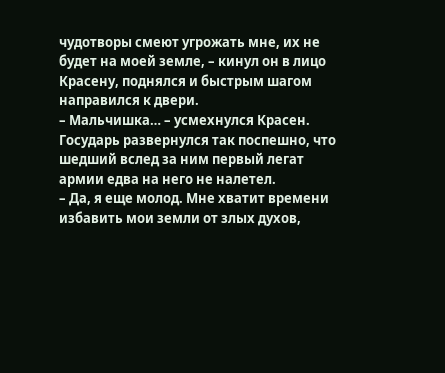чудотворы смеют угрожать мне, их не будет на моей земле, – кинул он в лицо Красену, поднялся и быстрым шагом направился к двери.
– Мальчишка… – усмехнулся Красен.
Государь развернулся так поспешно, что шедший вслед за ним первый легат армии едва на него не налетел.
– Да, я еще молод. Мне хватит времени избавить мои земли от злых духов,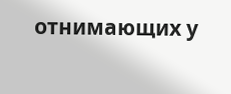отнимающих у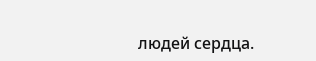людей сердца.